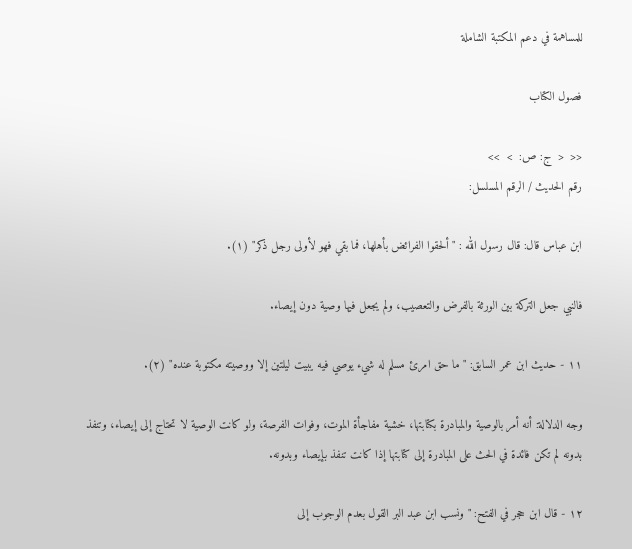للمساهمة في دعم المكتبة الشاملة

فصول الكتاب

<<  <  ج: ص:  >  >>
رقم الحديث / الرقم المسلسل:

ابن عباس قال: قال رسول الله : " ألحقوا الفرائض بأهلها، فما بقي فهو لأولى رجل ذكر" (١).

فالنبي جعل التركة بين الورثة بالفرض والتعصيب، ولم يجعل فيها وصية دون إيصاء.

١١ - حديث ابن عمر السابق: "ما حق امرئ مسلم له شيء يوصي فيه يبيت ليلتين إلا ووصيته مكتوبة عنده" (٢).

وجه الدلالة: أنه أمر بالوصية والمبادرة بكتابتها، خشية مفاجأة الموت، وفوات الفرصة، ولو كانت الوصية لا تحتاج إلى إيصاء، وتنفذ بدونه لم تكن فائدة في الحث على المبادرة إلى كتابتها إذا كانت تنفذ بإيصاء وبدونه.

١٢ - قال ابن حجر في الفتح: " ونسب ابن عبد البر القول بعدم الوجوب إلى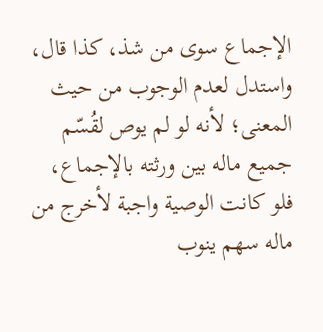الإجماع سوى من شذ، كذا قال، واستدل لعدم الوجوب من حيث المعنى؛ لأنه لو لم يوص لقُسّم جميع ماله بين ورثته بالإجماع، فلو كانت الوصية واجبة لأخرج من ماله سهم ينوب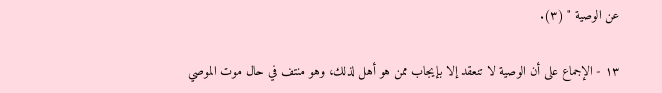عن الوصية " (٣).

١٣ - الإجماع على أن الوصية لا تنعقد إلا بإيجاب ممن هو أهل لذلك، وهو منتف في حال موت الموصي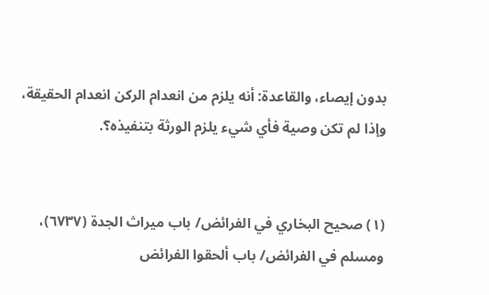بدون إيصاء، والقاعدة: أنه يلزم من انعدام الركن انعدام الحقيقة، وإذا لم تكن وصية فأي شيء يلزم الورثة بتنفيذه؟.


(١) صحيح البخاري في الفرائض/ باب ميراث الجدة (٦٧٣٧)، ومسلم في الفرائض/ باب ألحقوا الفرائض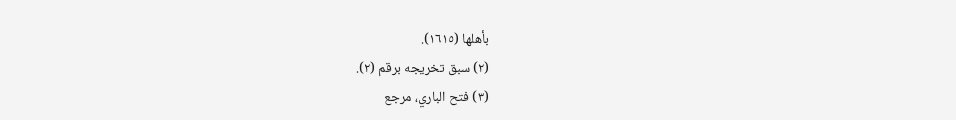بأهلها (١٦١٥).
(٢) سبق تخريجه برقم (٢).
(٣) فتح الباري، مرجع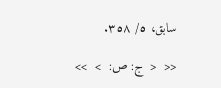سابق، ٥/ ٣٥٨.

<<  <  ج: ص:  >  >>